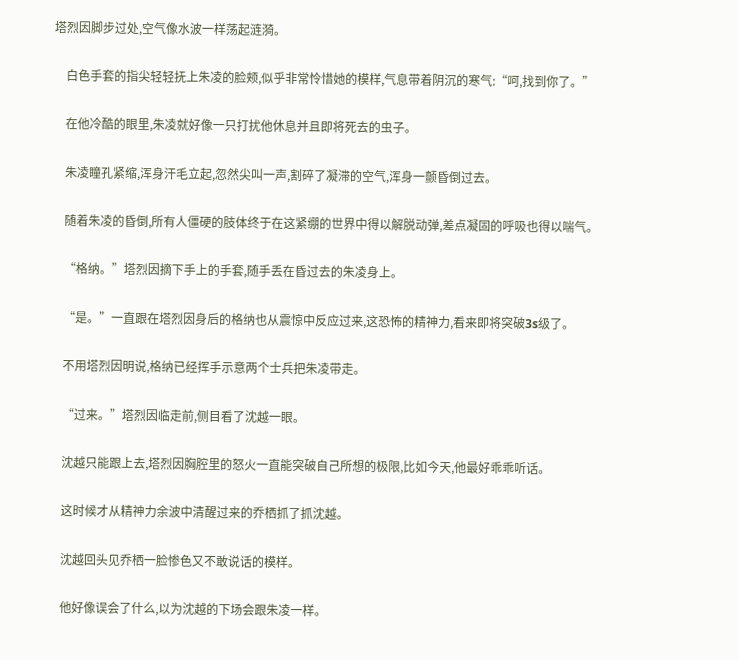塔烈因脚步过处,空气像水波一样荡起涟漪。

    白色手套的指尖轻轻抚上朱凌的脸颊,似乎非常怜惜她的模样,气息带着阴沉的寒气:“呵,找到你了。”

    在他冷酷的眼里,朱凌就好像一只打扰他休息并且即将死去的虫子。

    朱凌瞳孔紧缩,浑身汗毛立起,忽然尖叫一声,割碎了凝滞的空气,浑身一颤昏倒过去。

    随着朱凌的昏倒,所有人僵硬的肢体终于在这紧绷的世界中得以解脱动弹,差点凝固的呼吸也得以喘气。

    “格纳。”塔烈因摘下手上的手套,随手丢在昏过去的朱凌身上。

    “是。”一直跟在塔烈因身后的格纳也从震惊中反应过来,这恐怖的精神力,看来即将突破3s级了。

    不用塔烈因明说,格纳已经挥手示意两个士兵把朱凌带走。

    “过来。”塔烈因临走前,侧目看了沈越一眼。

    沈越只能跟上去,塔烈因胸腔里的怒火一直能突破自己所想的极限,比如今天,他最好乖乖听话。

    这时候才从精神力余波中清醒过来的乔栖抓了抓沈越。

    沈越回头见乔栖一脸惨色又不敢说话的模样。

    他好像误会了什么,以为沈越的下场会跟朱凌一样。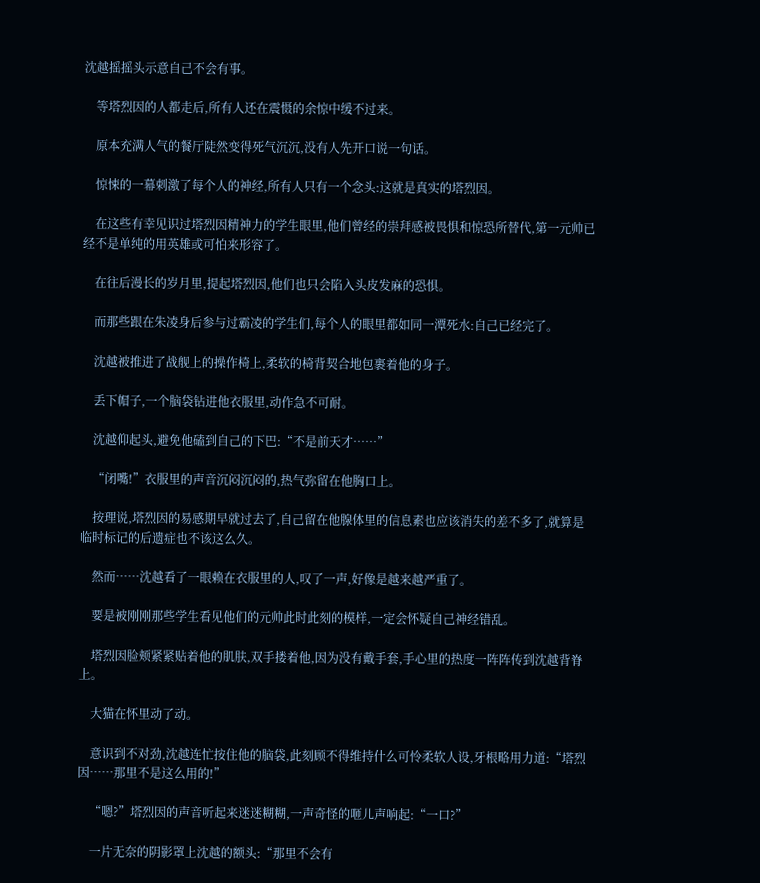沈越摇摇头示意自己不会有事。

    等塔烈因的人都走后,所有人还在震慑的余惊中缓不过来。

    原本充满人气的餐厅陡然变得死气沉沉,没有人先开口说一句话。

    惊悚的一幕刺激了每个人的神经,所有人只有一个念头:这就是真实的塔烈因。

    在这些有幸见识过塔烈因精神力的学生眼里,他们曾经的崇拜感被畏惧和惊恐所替代,第一元帅已经不是单纯的用英雄或可怕来形容了。

    在往后漫长的岁月里,提起塔烈因,他们也只会陷入头皮发麻的恐惧。

    而那些跟在朱凌身后参与过霸凌的学生们,每个人的眼里都如同一潭死水:自己已经完了。

    沈越被推进了战舰上的操作椅上,柔软的椅背契合地包裹着他的身子。

    丢下帽子,一个脑袋钻进他衣服里,动作急不可耐。

    沈越仰起头,避免他磕到自己的下巴:“不是前天才……”

    “闭嘴!”衣服里的声音沉闷沉闷的,热气弥留在他胸口上。

    按理说,塔烈因的易感期早就过去了,自己留在他腺体里的信息素也应该消失的差不多了,就算是临时标记的后遗症也不该这么久。

    然而……沈越看了一眼赖在衣服里的人,叹了一声,好像是越来越严重了。

    要是被刚刚那些学生看见他们的元帅此时此刻的模样,一定会怀疑自己神经错乱。

    塔烈因脸颊紧紧贴着他的肌肤,双手搂着他,因为没有戴手套,手心里的热度一阵阵传到沈越背脊上。

    大猫在怀里动了动。

    意识到不对劲,沈越连忙按住他的脑袋,此刻顾不得维持什么可怜柔软人设,牙根略用力道:“塔烈因……那里不是这么用的!”

    “嗯?”塔烈因的声音听起来迷迷糊糊,一声奇怪的咂儿声响起:“一口?”

    一片无奈的阴影罩上沈越的额头:“那里不会有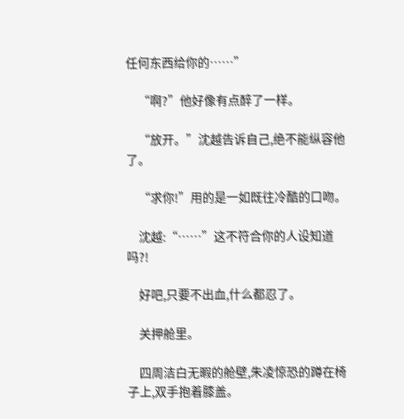任何东西给你的……”

    “啊?”他好像有点醉了一样。

    “放开。”沈越告诉自己,绝不能纵容他了。

    “求你!”用的是一如既往冷酷的口吻。

    沈越:“……”这不符合你的人设知道吗?!

    好吧,只要不出血,什么都忍了。

    关押舱里。

    四周洁白无暇的舱壁,朱凌惊恐的蹲在椅子上,双手抱着膝盖。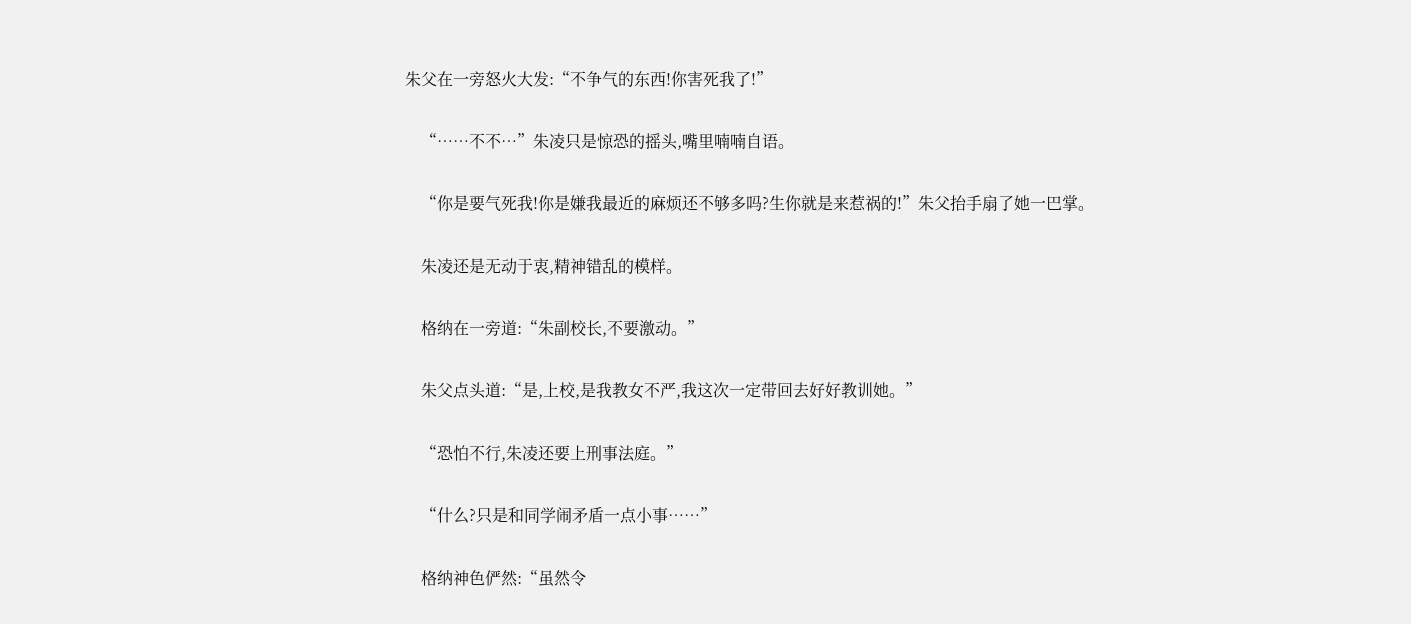朱父在一旁怒火大发:“不争气的东西!你害死我了!”

    “……不不…”朱凌只是惊恐的摇头,嘴里喃喃自语。

    “你是要气死我!你是嫌我最近的麻烦还不够多吗?生你就是来惹祸的!”朱父抬手扇了她一巴掌。

    朱凌还是无动于衷,精神错乱的模样。

    格纳在一旁道:“朱副校长,不要激动。”

    朱父点头道:“是,上校,是我教女不严,我这次一定带回去好好教训她。”

    “恐怕不行,朱凌还要上刑事法庭。”

    “什么?只是和同学闹矛盾一点小事……”

    格纳神色俨然:“虽然令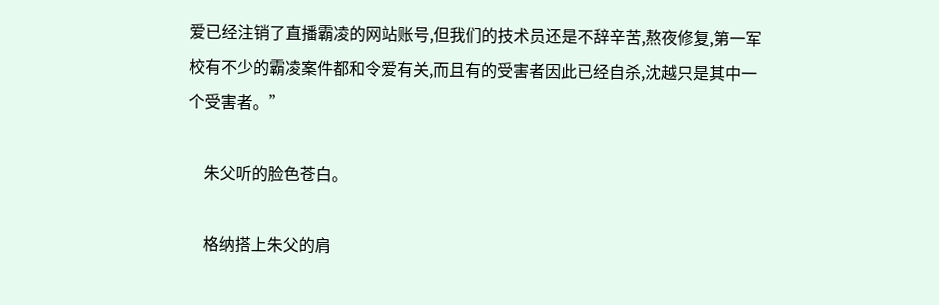爱已经注销了直播霸凌的网站账号,但我们的技术员还是不辞辛苦,熬夜修复,第一军校有不少的霸凌案件都和令爱有关,而且有的受害者因此已经自杀,沈越只是其中一个受害者。”

    朱父听的脸色苍白。

    格纳搭上朱父的肩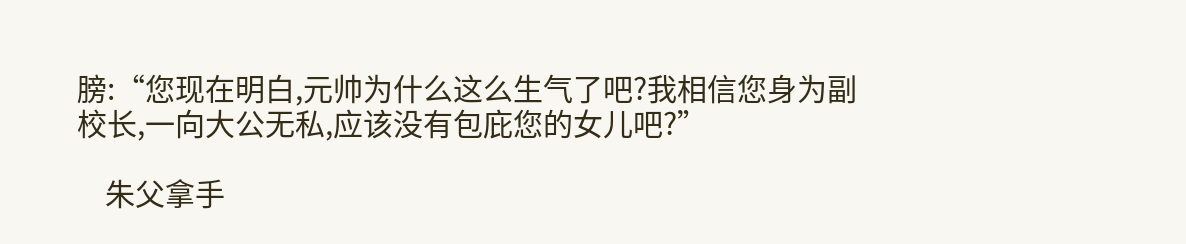膀:“您现在明白,元帅为什么这么生气了吧?我相信您身为副校长,一向大公无私,应该没有包庇您的女儿吧?”

    朱父拿手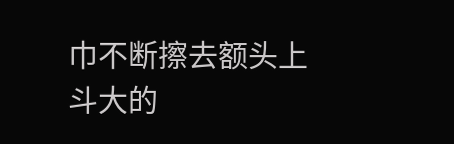巾不断擦去额头上斗大的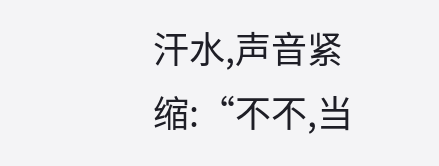汗水,声音紧缩:“不不,当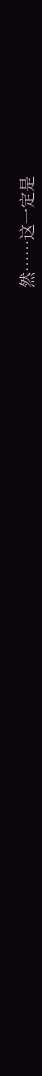然……这一定是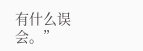有什么误会。”